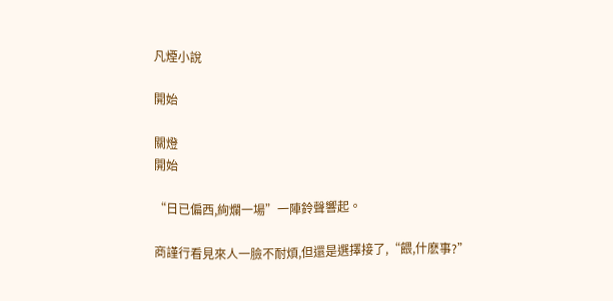凡煙小說

開始

關燈
開始

“日已偏西,絢爛一場”一陣鈴聲響起。

商謹行看見來人一臉不耐煩,但還是選擇接了,“餵,什麽事?”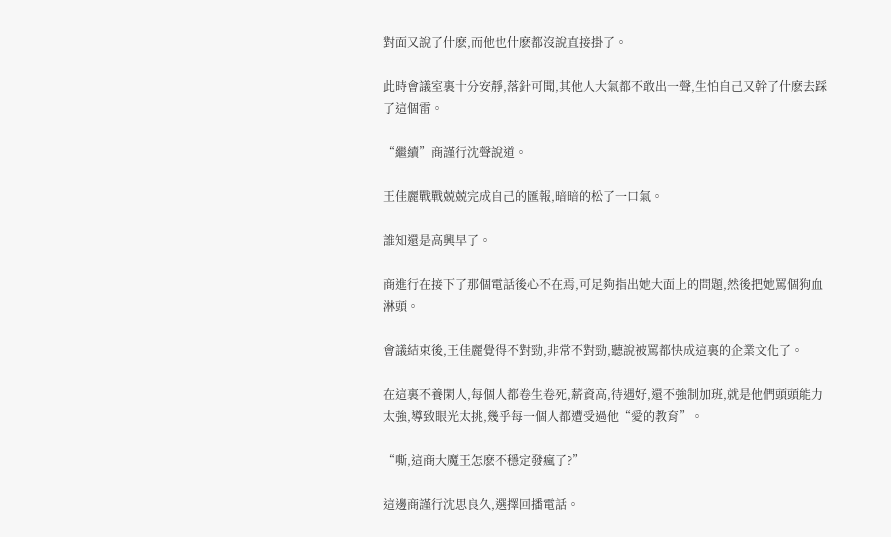對面又說了什麽,而他也什麽都沒說直接掛了。

此時會議室裏十分安靜,落針可聞,其他人大氣都不敢出一聲,生怕自己又幹了什麽去踩了這個雷。

“繼續”商謹行沈聲說道。

王佳麗戰戰兢兢完成自己的匯報,暗暗的松了一口氣。

誰知還是高興早了。

商進行在接下了那個電話後心不在焉,可足夠指出她大面上的問題,然後把她罵個狗血淋頭。

會議結束後,王佳麗覺得不對勁,非常不對勁,聽說被罵都快成這裏的企業文化了。

在這裏不養閑人,每個人都卷生卷死,薪資高,待遇好,還不強制加班,就是他們頭頭能力太強,導致眼光太挑,幾乎每一個人都遭受過他“愛的教育”。

“嘶,這商大魔王怎麽不穩定發瘋了?”

這邊商謹行沈思良久,選擇回播電話。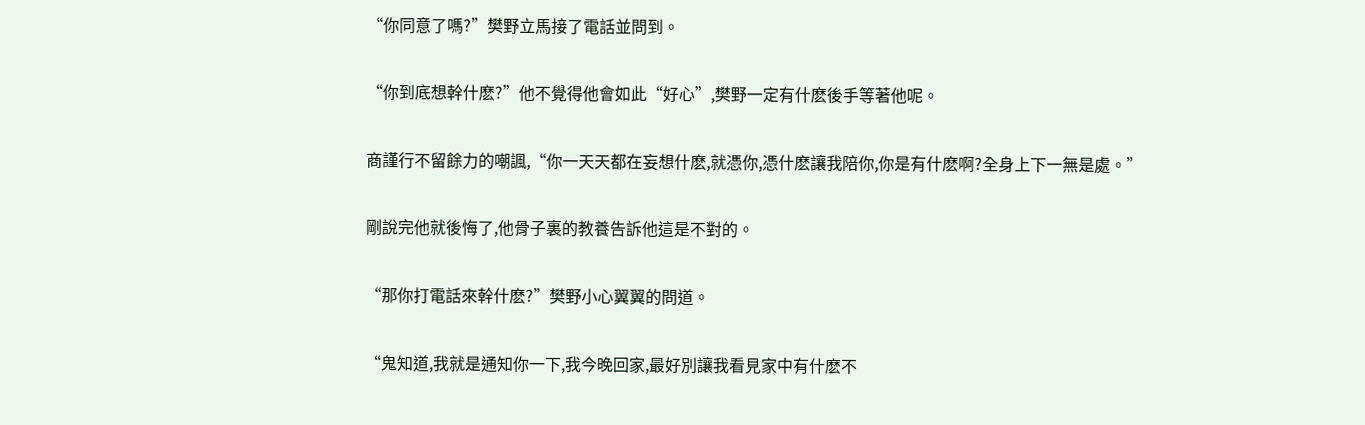“你同意了嗎?”樊野立馬接了電話並問到。

“你到底想幹什麽?”他不覺得他會如此“好心”,樊野一定有什麽後手等著他呢。

商謹行不留餘力的嘲諷,“你一天天都在妄想什麽,就憑你,憑什麽讓我陪你,你是有什麽啊?全身上下一無是處。”

剛說完他就後悔了,他骨子裏的教養告訴他這是不對的。

“那你打電話來幹什麽?”樊野小心翼翼的問道。

“鬼知道,我就是通知你一下,我今晚回家,最好別讓我看見家中有什麽不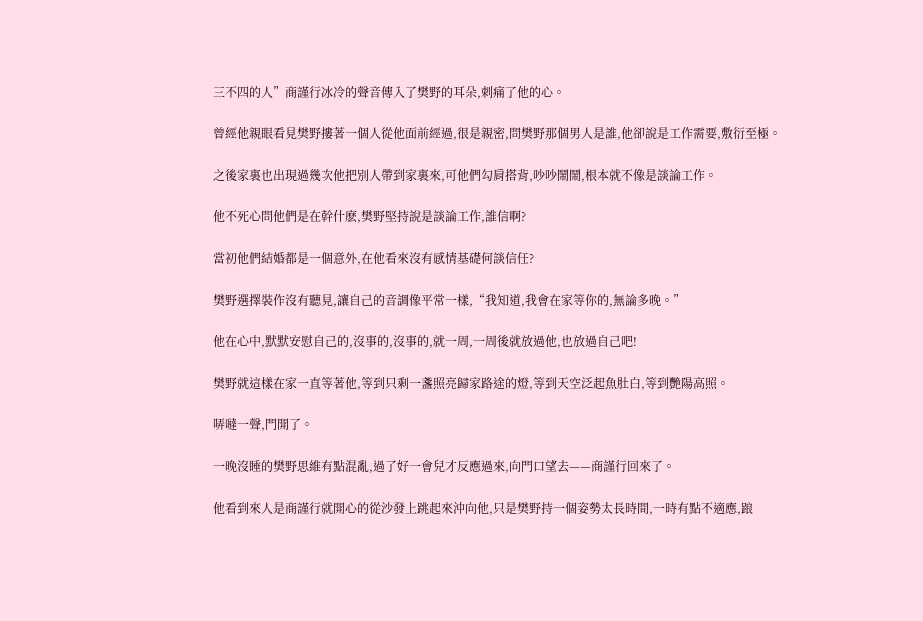三不四的人”商謹行冰冷的聲音傳入了樊野的耳朵,刺痛了他的心。

曾經他親眼看見樊野摟著一個人從他面前經過,很是親密,問樊野那個男人是誰,他卻說是工作需要,敷衍至極。

之後家裏也出現過幾次他把別人帶到家裏來,可他們勾肩搭背,吵吵鬧鬧,根本就不像是談論工作。

他不死心問他們是在幹什麽,樊野堅持說是談論工作,誰信啊?

當初他們結婚都是一個意外,在他看來沒有感情基礎何談信任?

樊野選擇裝作沒有聽見,讓自己的音調像平常一樣,“我知道,我會在家等你的,無論多晚。”

他在心中,默默安慰自己的,沒事的,沒事的,就一周,一周後就放過他,也放過自己吧!

樊野就這樣在家一直等著他,等到只剩一盞照亮歸家路途的燈,等到天空泛起魚肚白,等到艷陽高照。

哢噠一聲,門開了。

一晚沒睡的樊野思維有點混亂,過了好一會兒才反應過來,向門口望去——商謹行回來了。

他看到來人是商謹行就開心的從沙發上跳起來沖向他,只是樊野持一個姿勢太長時間,一時有點不適應,踉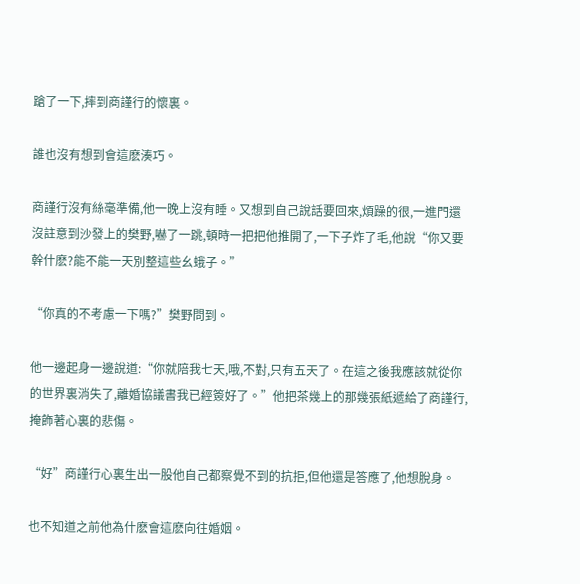蹌了一下,摔到商謹行的懷裏。

誰也沒有想到會這麽湊巧。

商謹行沒有絲毫準備,他一晚上沒有睡。又想到自己說話要回來,煩躁的很,一進門還沒註意到沙發上的樊野,嚇了一跳,頓時一把把他推開了,一下子炸了毛,他說“你又要幹什麽?能不能一天別整這些幺蛾子。”

“你真的不考慮一下嗎?”樊野問到。

他一邊起身一邊說道:“你就陪我七天,哦,不對,只有五天了。在這之後我應該就從你的世界裏消失了,離婚協議書我已經簽好了。”他把茶幾上的那幾張紙遞給了商謹行,掩飾著心裏的悲傷。

“好”商謹行心裏生出一股他自己都察覺不到的抗拒,但他還是答應了,他想脫身。

也不知道之前他為什麽會這麽向往婚姻。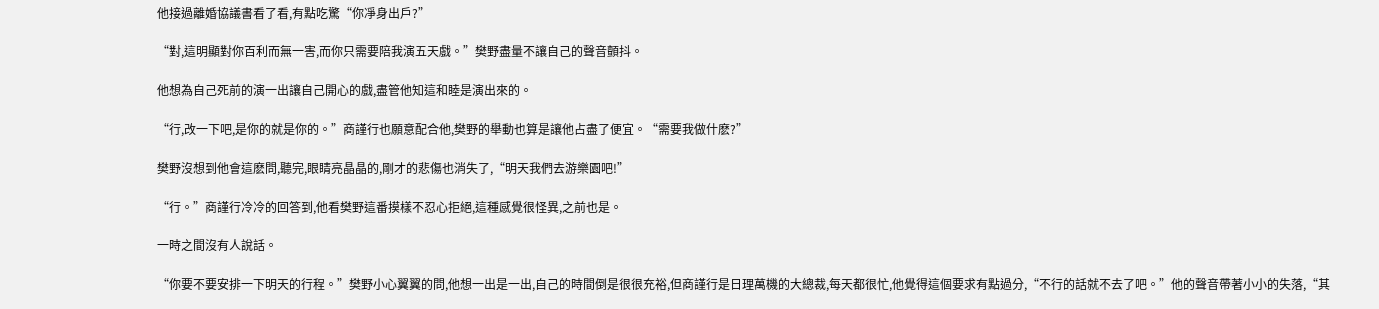他接過離婚協議書看了看,有點吃驚“你凈身出戶?”

“對,這明顯對你百利而無一害,而你只需要陪我演五天戲。”樊野盡量不讓自己的聲音顫抖。

他想為自己死前的演一出讓自己開心的戲,盡管他知這和睦是演出來的。

“行,改一下吧,是你的就是你的。”商謹行也願意配合他,樊野的舉動也算是讓他占盡了便宜。“需要我做什麽?”

樊野沒想到他會這麽問,聽完,眼睛亮晶晶的,剛才的悲傷也消失了,“明天我們去游樂園吧!”

“行。”商謹行冷冷的回答到,他看樊野這番摸樣不忍心拒絕,這種感覺很怪異,之前也是。

一時之間沒有人說話。

“你要不要安排一下明天的行程。”樊野小心翼翼的問,他想一出是一出,自己的時間倒是很很充裕,但商謹行是日理萬機的大總裁,每天都很忙,他覺得這個要求有點過分,“不行的話就不去了吧。”他的聲音帶著小小的失落,“其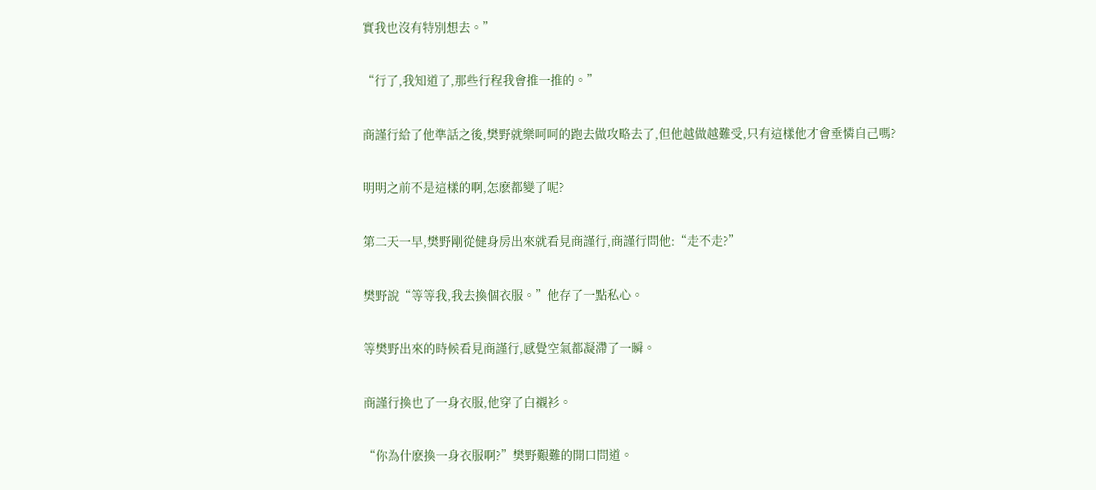實我也沒有特別想去。”

“行了,我知道了,那些行程我會推一推的。”

商謹行給了他準話之後,樊野就樂呵呵的跑去做攻略去了,但他越做越難受,只有這樣他才會垂憐自己嗎?

明明之前不是這樣的啊,怎麽都變了呢?

第二天一早,樊野剛從健身房出來就看見商謹行,商謹行問他:“走不走?”

樊野說“等等我,我去換個衣服。”他存了一點私心。

等樊野出來的時候看見商謹行,感覺空氣都凝滯了一瞬。

商謹行換也了一身衣服,他穿了白襯衫。

“你為什麽換一身衣服啊?”樊野艱難的開口問道。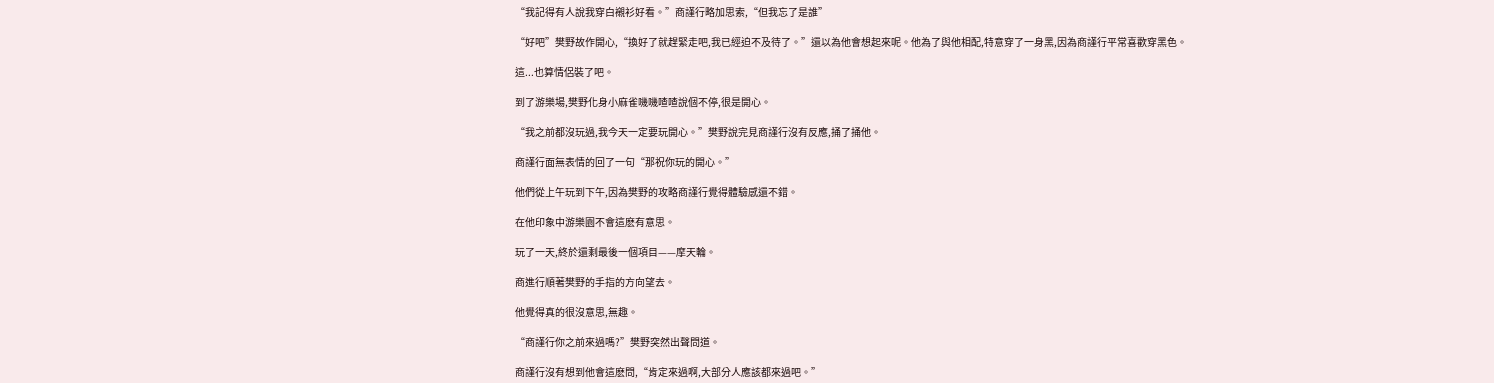“我記得有人說我穿白襯衫好看。”商謹行略加思索,“但我忘了是誰”

“好吧”樊野故作開心,“換好了就趕緊走吧,我已經迫不及待了。”還以為他會想起來呢。他為了與他相配,特意穿了一身黑,因為商謹行平常喜歡穿黑色。

這...也算情侶裝了吧。

到了游樂場,樊野化身小麻雀嘰嘰喳喳說個不停,很是開心。

“我之前都沒玩過,我今天一定要玩開心。”樊野說完見商謹行沒有反應,捅了捅他。

商謹行面無表情的回了一句“那祝你玩的開心。”

他們從上午玩到下午,因為樊野的攻略商謹行覺得體驗感還不錯。

在他印象中游樂園不會這麽有意思。

玩了一天,終於還剩最後一個項目——摩天輪。

商進行順著樊野的手指的方向望去。

他覺得真的很沒意思,無趣。

“商謹行你之前來過嗎?”樊野突然出聲問道。

商謹行沒有想到他會這麽問,“肯定來過啊,大部分人應該都來過吧。”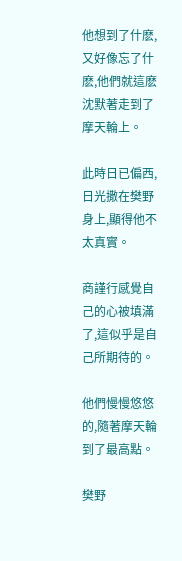他想到了什麽,又好像忘了什麽,他們就這麽沈默著走到了摩天輪上。

此時日已偏西,日光撒在樊野身上,顯得他不太真實。

商謹行感覺自己的心被填滿了,這似乎是自己所期待的。

他們慢慢悠悠的,隨著摩天輪到了最高點。

樊野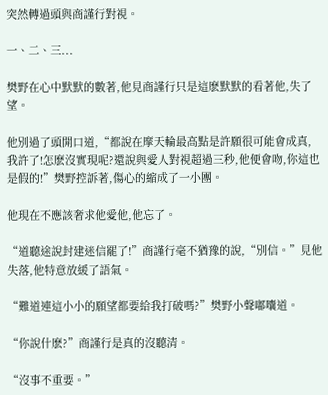突然轉過頭與商謹行對視。

一、二、三...

樊野在心中默默的數著,他見商謹行只是這麽默默的看著他,失了望。

他別過了頭開口道,“都說在摩天輪最高點是許願很可能會成真,我許了!怎麽沒實現呢?還說與愛人對視超過三秒,他便會吻,你這也是假的!”樊野控訴著,傷心的縮成了一小團。

他現在不應該奢求他愛他,他忘了。

“道聽途說封建迷信罷了!”商謹行毫不猶豫的說,“別信。”見他失落,他特意放緩了語氣。

“難道連這小小的願望都要給我打破嗎?”樊野小聲嘟囔道。

“你說什麽?”商謹行是真的沒聽清。

“沒事不重要。”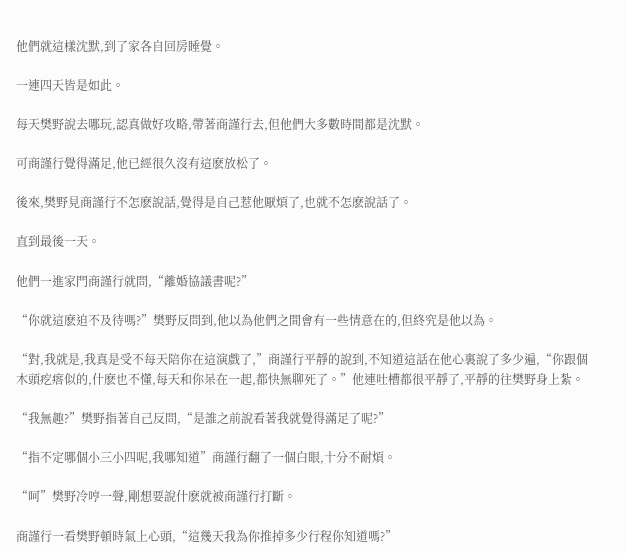他們就這樣沈默,到了家各自回房睡覺。

一連四天皆是如此。

每天樊野說去哪玩,認真做好攻略,帶著商謹行去,但他們大多數時間都是沈默。

可商謹行覺得滿足,他已經很久沒有這麽放松了。

後來,樊野見商謹行不怎麽說話,覺得是自己惹他厭煩了,也就不怎麽說話了。

直到最後一天。

他們一進家門商謹行就問,“離婚協議書呢?”

“你就這麽迫不及待嗎?”樊野反問到,他以為他們之間會有一些情意在的,但終究是他以為。

“對,我就是,我真是受不每天陪你在這演戲了,”商謹行平靜的說到,不知道這話在他心裏說了多少遍,“你跟個木頭疙瘩似的,什麽也不懂,每天和你呆在一起,都快無聊死了。”他連吐槽都很平靜了,平靜的往樊野身上紮。

“我無趣?”樊野指著自己反問,“是誰之前說看著我就覺得滿足了呢?”

“指不定哪個小三小四呢,我哪知道”商謹行翻了一個白眼,十分不耐煩。

“呵”樊野冷哼一聲,剛想要說什麽就被商謹行打斷。

商謹行一看樊野頓時氣上心頭,“這幾天我為你推掉多少行程你知道嗎?”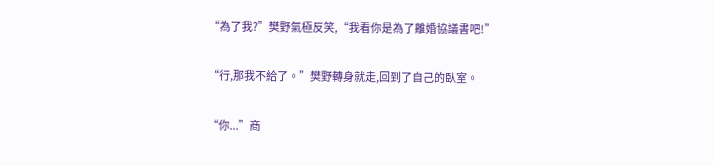“為了我?”樊野氣極反笑,“我看你是為了離婚協議書吧!”

“行,那我不給了。”樊野轉身就走,回到了自己的臥室。

“你...”商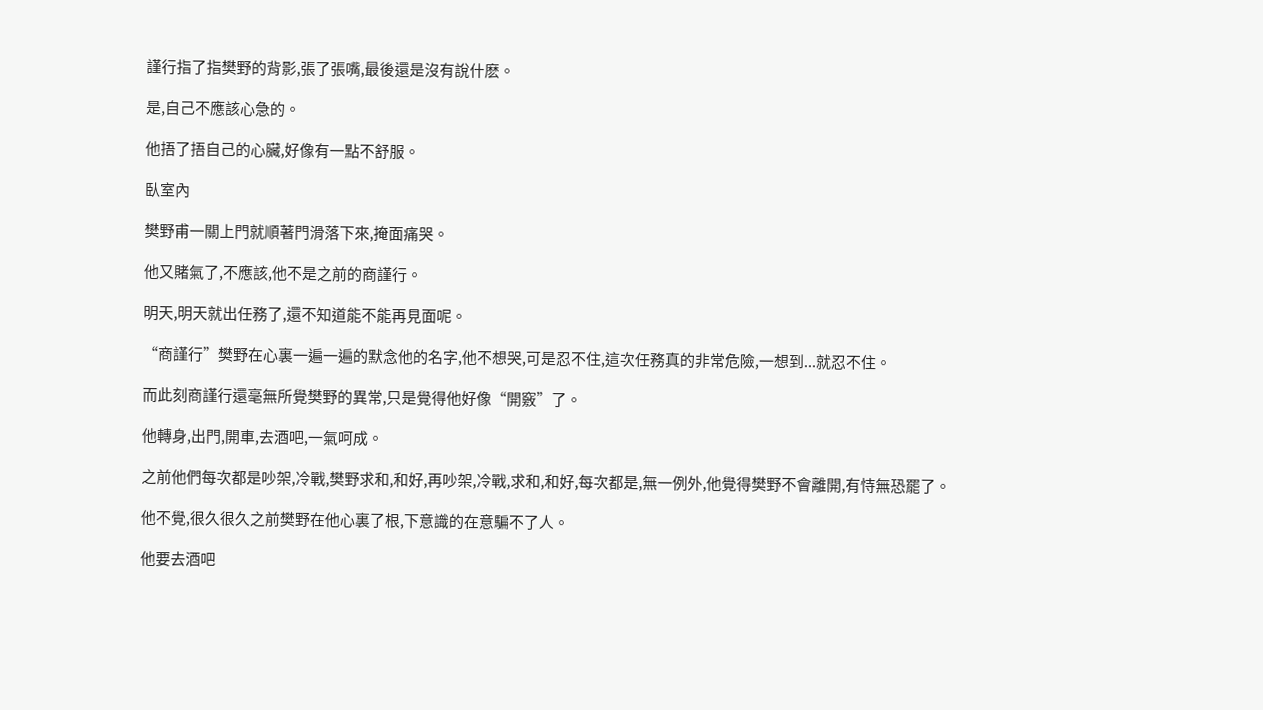謹行指了指樊野的背影,張了張嘴,最後還是沒有說什麽。

是,自己不應該心急的。

他捂了捂自己的心臟,好像有一點不舒服。

臥室內

樊野甫一關上門就順著門滑落下來,掩面痛哭。

他又賭氣了,不應該,他不是之前的商謹行。

明天,明天就出任務了,還不知道能不能再見面呢。

“商謹行”樊野在心裏一遍一遍的默念他的名字,他不想哭,可是忍不住,這次任務真的非常危險,一想到...就忍不住。

而此刻商謹行還毫無所覺樊野的異常,只是覺得他好像“開竅”了。

他轉身,出門,開車,去酒吧,一氣呵成。

之前他們每次都是吵架,冷戰,樊野求和,和好,再吵架,冷戰,求和,和好,每次都是,無一例外,他覺得樊野不會離開,有恃無恐罷了。

他不覺,很久很久之前樊野在他心裏了根,下意識的在意騙不了人。

他要去酒吧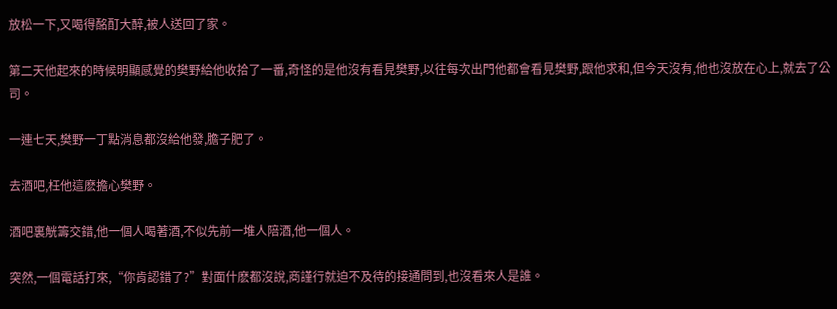放松一下,又喝得酩酊大醉,被人送回了家。

第二天他起來的時候明顯感覺的樊野給他收拾了一番,奇怪的是他沒有看見樊野,以往每次出門他都會看見樊野,跟他求和,但今天沒有,他也沒放在心上,就去了公司。

一連七天,樊野一丁點消息都沒給他發,膽子肥了。

去酒吧,枉他這麽擔心樊野。

酒吧裏觥籌交錯,他一個人喝著酒,不似先前一堆人陪酒,他一個人。

突然,一個電話打來,“你肯認錯了?”對面什麽都沒說,商謹行就迫不及待的接通問到,也沒看來人是誰。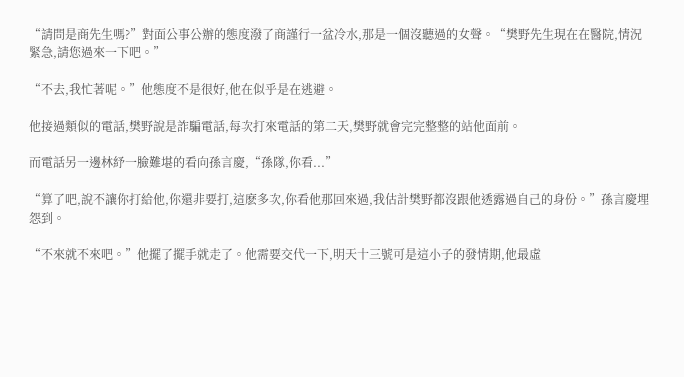“請問是商先生嗎?”對面公事公辦的態度潑了商謹行一盆冷水,那是一個沒聽過的女聲。“樊野先生現在在醫院,情況緊急,請您過來一下吧。”

“不去,我忙著呢。”他態度不是很好,他在似乎是在逃避。

他接過類似的電話,樊野說是詐騙電話,每次打來電話的第二天,樊野就會完完整整的站他面前。

而電話另一邊林紓一臉難堪的看向孫言慶,“孫隊,你看...”

“算了吧,說不讓你打給他,你還非要打,這麽多次,你看他那回來過,我估計樊野都沒跟他透露過自己的身份。”孫言慶埋怨到。

“不來就不來吧。”他擺了擺手就走了。他需要交代一下,明天十三號可是這小子的發情期,他最虛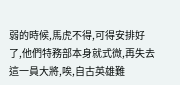弱的時候,馬虎不得,可得安排好了,他們特務部本身就式微,再失去這一員大將,唉,自古英雄難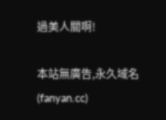過美人關啊!

本站無廣告,永久域名(fanyan.cc)